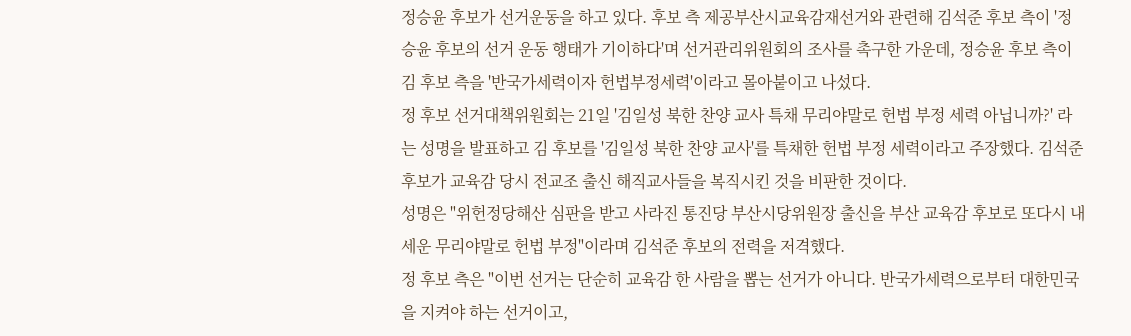정승윤 후보가 선거운동을 하고 있다. 후보 측 제공부산시교육감재선거와 관련해 김석준 후보 측이 '정승윤 후보의 선거 운동 행태가 기이하다'며 선거관리위원회의 조사를 촉구한 가운데, 정승윤 후보 측이 김 후보 측을 '반국가세력이자 헌법부정세력'이라고 몰아붙이고 나섰다.
정 후보 선거대책위원회는 21일 '김일성 북한 찬양 교사 특채 무리야말로 헌법 부정 세력 아닙니까?' 라는 성명을 발표하고 김 후보를 '김일성 북한 찬양 교사'를 특채한 헌법 부정 세력이라고 주장했다. 김석준 후보가 교육감 당시 전교조 출신 해직교사들을 복직시킨 것을 비판한 것이다.
성명은 "위헌정당해산 심판을 받고 사라진 통진당 부산시당위원장 출신을 부산 교육감 후보로 또다시 내세운 무리야말로 헌법 부정"이라며 김석준 후보의 전력을 저격했다.
정 후보 측은 "이번 선거는 단순히 교육감 한 사람을 뽑는 선거가 아니다. 반국가세력으로부터 대한민국을 지켜야 하는 선거이고,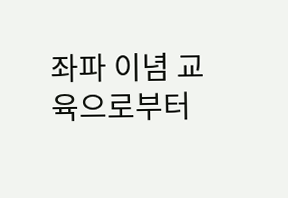좌파 이념 교육으로부터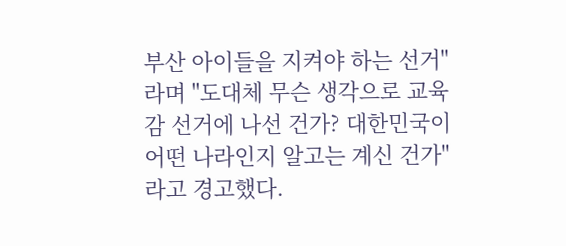부산 아이들을 지켜야 하는 선거"라며 "도대체 무슨 생각으로 교육감 선거에 나선 건가? 대한민국이 어떤 나라인지 알고는 계신 건가"라고 경고했다.